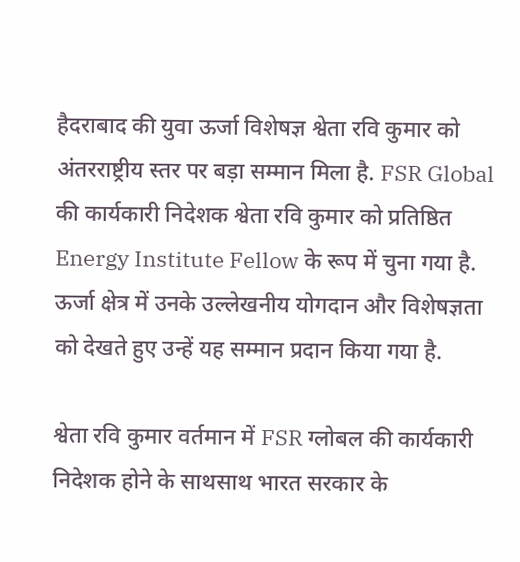हैदराबाद की युवा ऊर्जा विशेषज्ञ श्वेता रवि कुमार को अंतरराष्ट्रीय स्तर पर बड़ा सम्मान मिला है. FSR Global की कार्यकारी निदेशक श्वेता रवि कुमार को प्रतिष्ठित Energy Institute Fellow के रूप में चुना गया है. ऊर्जा क्षेत्र में उनके उल्लेखनीय योगदान और विशेषज्ञता को देखते हुए उन्हें यह सम्मान प्रदान किया गया है.

श्वेता रवि कुमार वर्तमान में FSR ग्लोबल की कार्यकारी निदेशक होने के साथसाथ भारत सरकार के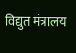विद्युत मंत्रालय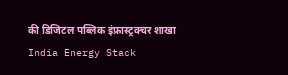की डिजिटल पब्लिक इंफ्रास्ट्रक्चर शाखा India Energy Stack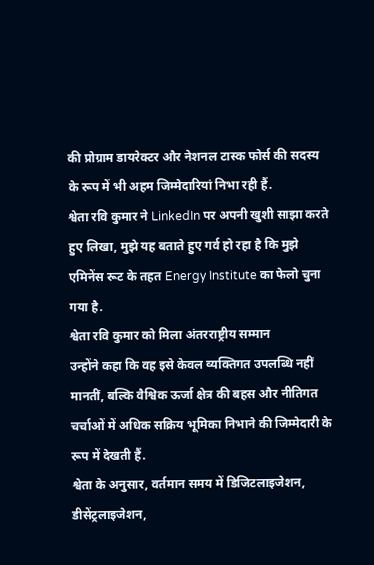की प्रोग्राम डायरेक्टर और नेशनल टास्क फोर्स की सदस्य के रूप में भी अहम जिम्मेदारियां निभा रही हैं.
श्वेता रवि कुमार ने LinkedIn पर अपनी खुशी साझा करते हुए लिखा, मुझे यह बताते हुए गर्व हो रहा है कि मुझे एमिनेंस रूट के तहत Energy Institute का फेलो चुना गया है.
श्वेता रवि कुमार को मिला अंतरराष्ट्रीय सम्मान
उन्होंने कहा कि वह इसे केवल व्यक्तिगत उपलब्धि नहीं मानतीं, बल्कि वैश्विक ऊर्जा क्षेत्र की बहस और नीतिगत चर्चाओं में अधिक सक्रिय भूमिका निभाने की जिम्मेदारी के रूप में देखती हैं.
श्वेता के अनुसार, वर्तमान समय में डिजिटलाइजेशन, डीसेंट्रलाइजेशन,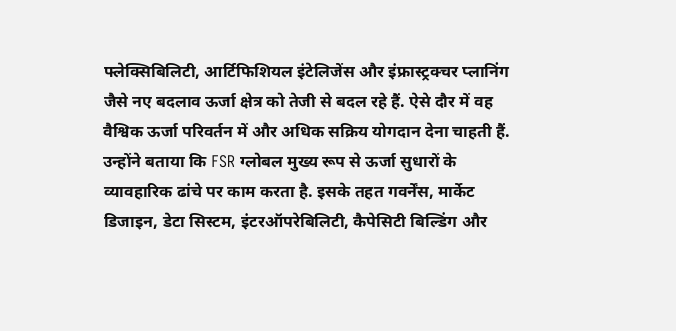फ्लेक्सिबिलिटी, आर्टिफिशियल इंटेलिजेंस और इंफ्रास्ट्रक्चर प्लानिंग जैसे नए बदलाव ऊर्जा क्षेत्र को तेजी से बदल रहे हैं. ऐसे दौर में वह वैश्विक ऊर्जा परिवर्तन में और अधिक सक्रिय योगदान देना चाहती हैं.
उन्होंने बताया कि FSR ग्लोबल मुख्य रूप से ऊर्जा सुधारों के व्यावहारिक ढांचे पर काम करता है. इसके तहत गवर्नेंस, मार्केट डिजाइन, डेटा सिस्टम, इंटरऑपरेबिलिटी, कैपेसिटी बिल्डिंग और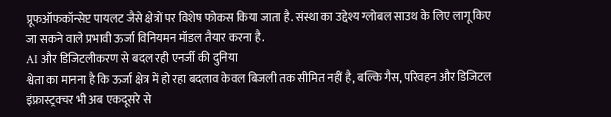प्रूफऑफकॉन्सेप्ट पायलट जैसे क्षेत्रों पर विशेष फोकस किया जाता है. संस्था का उद्देश्य ग्लोबल साउथ के लिए लागू किए जा सकने वाले प्रभावी ऊर्जा विनियमन मॉडल तैयार करना है.
AI और डिजिटलीकरण से बदल रही एनर्जी की दुनिया
श्वेता का मानना है कि ऊर्जा क्षेत्र में हो रहा बदलाव केवल बिजली तक सीमित नहीं है, बल्कि गैस, परिवहन और डिजिटल इंफ्रास्ट्रक्चर भी अब एकदूसरे से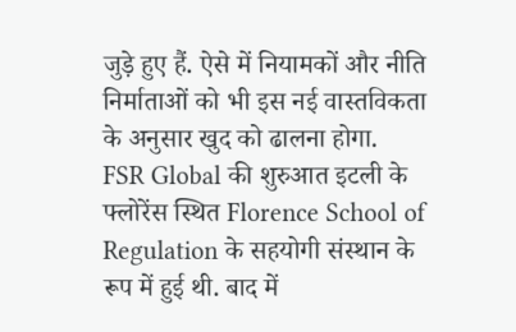जुड़े हुए हैं. ऐसे में नियामकों और नीति निर्माताओं को भी इस नई वास्तविकता के अनुसार खुद को ढालना होगा.
FSR Global की शुरुआत इटली के फ्लोरेंस स्थित Florence School of Regulation के सहयोगी संस्थान के रूप में हुई थी. बाद में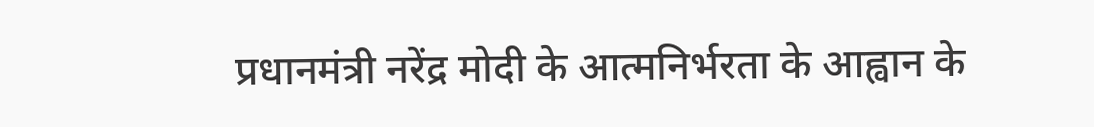प्रधानमंत्री नरेंद्र मोदी के आत्मनिर्भरता के आह्वान के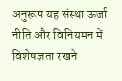अनुरूप यह संस्था ऊर्जा नीति और विनियमन में विशेषज्ञता रखने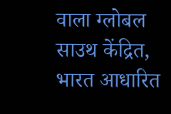वाला ग्लोबल साउथ केंद्रित, भारत आधारित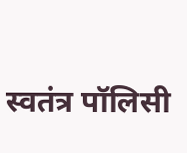स्वतंत्र पॉलिसी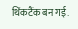थिंकटैंक बन गई.